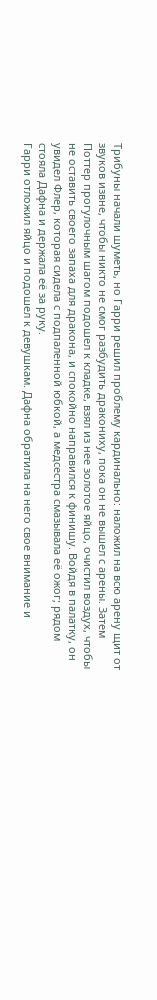Трибуны начали шуметь, но Гарри решил проблему кардинально: наложил на всю арену щит от звуков извне, чтобы никто не смог разбудить дракониху, пока он не вышел с арены. Затем Поттер прогулочным шагом подошел к кладке, взял из нее золотое яйцо, очистил воздух, чтобы не оставить своего запаха для дракона, и спокойно направился к финишу. Войдя в палатку, он увидел Флер, которая сидела с подпаленной юбкой, а медсестра смазывала её ожог; рядом стояла Дафна и держала её за руку.
Гарри отложил яйцо и подошел к девушкам. Дафна обратила на него свое внимание и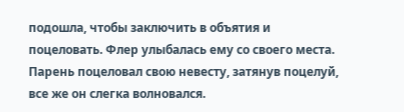подошла, чтобы заключить в объятия и поцеловать. Флер улыбалась ему со своего места. Парень поцеловал свою невесту, затянув поцелуй, все же он слегка волновался.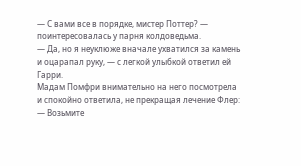— С вами все в порядке, мистер Поттер? — поинтересовалась у парня колдоведьма.
— Да, но я неуклюже вначале ухватился за камень и оцарапал руку, — с легкой улыбкой ответил ей Гарри.
Мадам Помфри внимательно на него посмотрела и спокойно ответила, не прекращая лечение Флер:
— Возьмите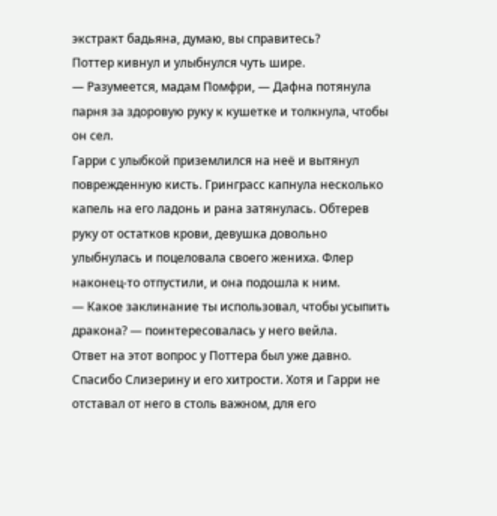экстракт бадьяна, думаю, вы справитесь?
Поттер кивнул и улыбнулся чуть шире.
— Разумеется, мадам Помфри, — Дафна потянула парня за здоровую руку к кушетке и толкнула, чтобы он сел.
Гарри с улыбкой приземлился на неё и вытянул поврежденную кисть. Гринграсс капнула несколько капель на его ладонь и рана затянулась. Обтерев руку от остатков крови, девушка довольно улыбнулась и поцеловала своего жениха. Флер наконец-то отпустили, и она подошла к ним.
— Какое заклинание ты использовал, чтобы усыпить дракона? — поинтересовалась у него вейла.
Ответ на этот вопрос у Поттера был уже давно. Спасибо Слизерину и его хитрости. Хотя и Гарри не отставал от него в столь важном, для его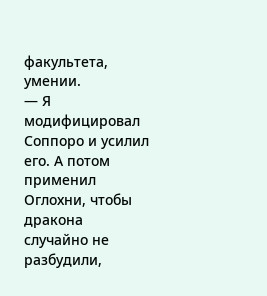факультета, умении.
— Я модифицировал Соппоро и усилил его. А потом применил Оглохни, чтобы дракона случайно не разбудили,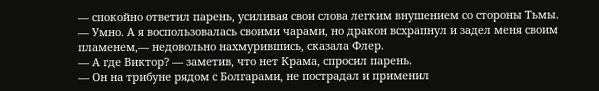— спокойно ответил парень, усиливая свои слова легким внушением со стороны Тьмы.
— Умно. А я воспользовалась своими чарами, но дракон всхрапнул и задел меня своим пламенем,— недовольно нахмурившись, сказала Флер.
— А где Виктор? — заметив, что нет Крама, спросил парень.
— Он на трибуне рядом с Болгарами, не пострадал и применил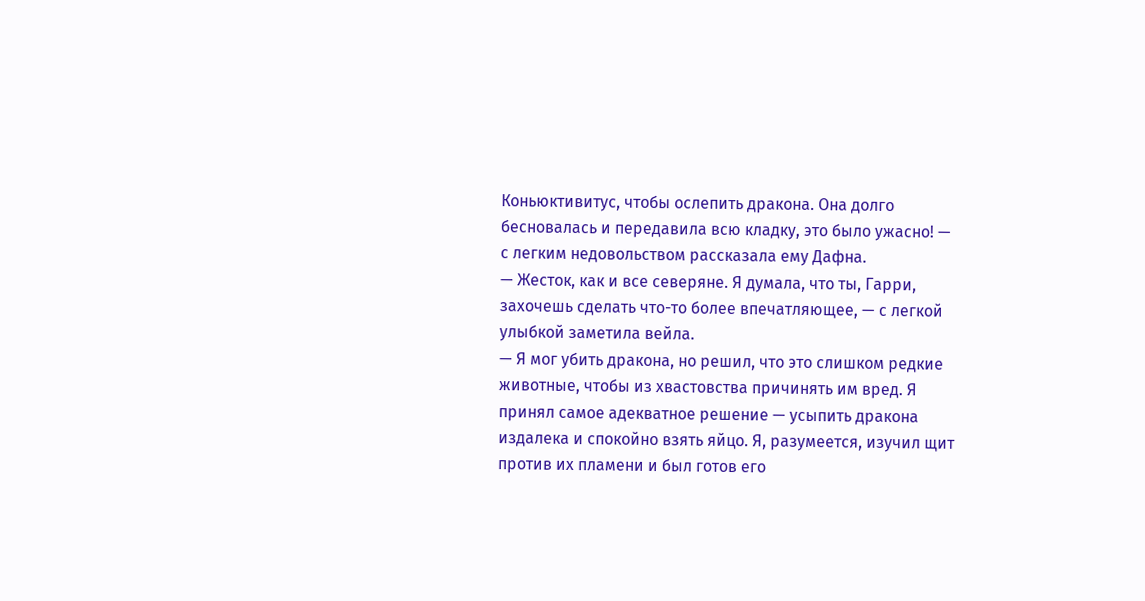Коньюктивитус, чтобы ослепить дракона. Она долго бесновалась и передавила всю кладку, это было ужасно! — с легким недовольством рассказала ему Дафна.
— Жесток, как и все северяне. Я думала, что ты, Гарри, захочешь сделать что-то более впечатляющее, — с легкой улыбкой заметила вейла.
— Я мог убить дракона, но решил, что это слишком редкие животные, чтобы из хвастовства причинять им вред. Я принял самое адекватное решение — усыпить дракона издалека и спокойно взять яйцо. Я, разумеется, изучил щит против их пламени и был готов его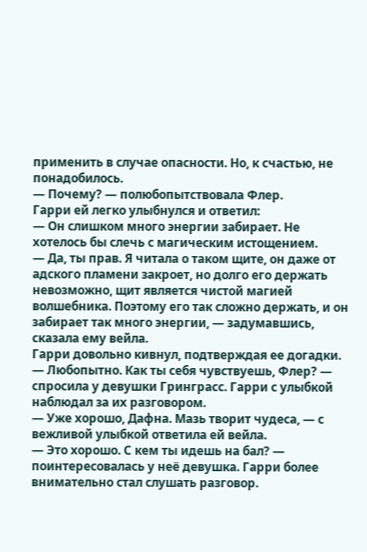применить в случае опасности. Но, к счастью, не понадобилось.
— Почему? — полюбопытствовала Флер.
Гарри ей легко улыбнулся и ответил:
— Он слишком много энергии забирает. Не хотелось бы слечь с магическим истощением.
— Да, ты прав. Я читала о таком щите, он даже от адского пламени закроет, но долго его держать невозможно, щит является чистой магией волшебника. Поэтому его так сложно держать, и он забирает так много энергии, — задумавшись, сказала ему вейла.
Гарри довольно кивнул, подтверждая ее догадки.
— Любопытно. Как ты себя чувствуешь, Флер? — спросила у девушки Гринграсс. Гарри с улыбкой наблюдал за их разговором.
— Уже хорошо, Дафна. Мазь творит чудеса, — с вежливой улыбкой ответила ей вейла.
— Это хорошо. С кем ты идешь на бал? — поинтересовалась у неё девушка. Гарри более внимательно стал слушать разговор.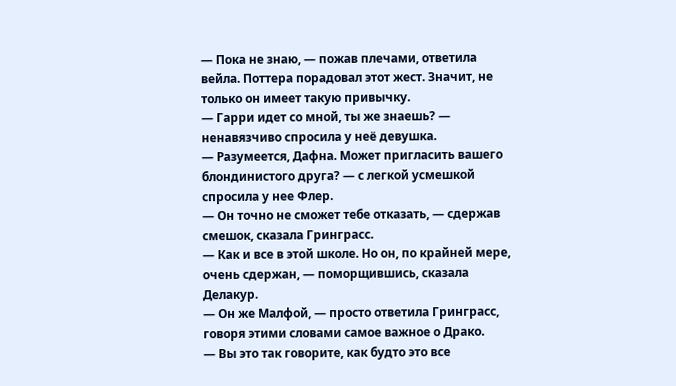— Пока не знаю, — пожав плечами, ответила вейла. Поттера порадовал этот жест. Значит, не только он имеет такую привычку.
— Гарри идет со мной, ты же знаешь? — ненавязчиво спросила у неё девушка.
— Разумеется, Дафна. Может пригласить вашего блондинистого друга? — с легкой усмешкой спросила у нее Флер.
— Он точно не сможет тебе отказать, — сдержав смешок, сказала Гринграсс.
— Как и все в этой школе. Но он, по крайней мере, очень сдержан, — поморщившись, сказала Делакур.
— Он же Малфой, — просто ответила Гринграсс, говоря этими словами самое важное о Драко.
— Вы это так говорите, как будто это все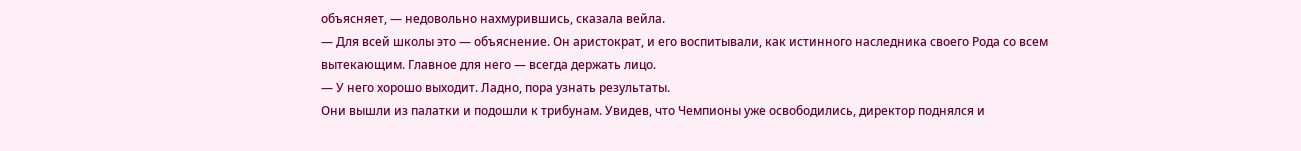объясняет, — недовольно нахмурившись, сказала вейла.
— Для всей школы это — объяснение. Он аристократ, и его воспитывали, как истинного наследника своего Рода со всем вытекающим. Главное для него — всегда держать лицо.
— У него хорошо выходит. Ладно, пора узнать результаты.
Они вышли из палатки и подошли к трибунам. Увидев, что Чемпионы уже освободились, директор поднялся и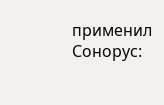применил Сонорус: